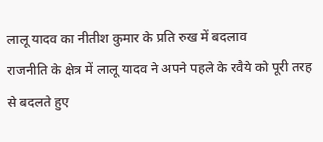लालू यादव का नीतीश कुमार के प्रति रुख में बदलाव
राजनीति के क्षेत्र में लालू यादव ने अपने पहले के रवैये को पूरी तरह से बदलते हुए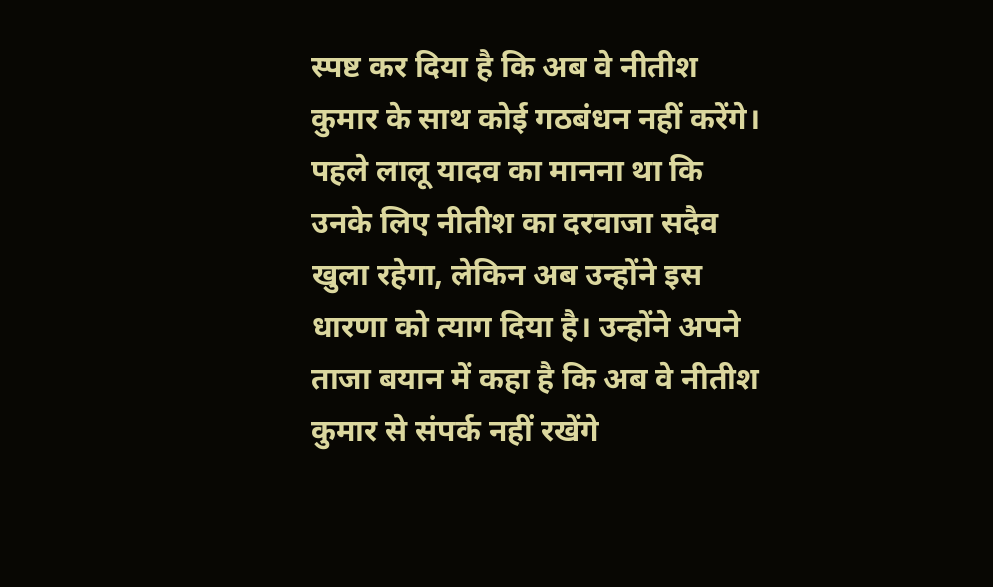स्पष्ट कर दिया है कि अब वे नीतीश कुमार के साथ कोई गठबंधन नहीं करेंगे। पहले लालू यादव का मानना था कि उनके लिए नीतीश का दरवाजा सदैव खुला रहेगा, लेकिन अब उन्होंने इस धारणा को त्याग दिया है। उन्होंने अपने ताजा बयान में कहा है कि अब वे नीतीश कुमार से संपर्क नहीं रखेंगे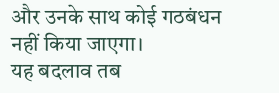और उनके साथ कोई गठबंधन नहीं किया जाएगा।
यह बदलाव तब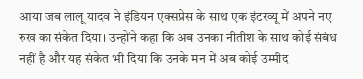आया जब लालू यादव ने इंडियन एक्सप्रेस के साथ एक इंटरव्यू में अपने नए रुख का संकेत दिया। उन्होंने कहा कि अब उनका नीतीश के साथ कोई संबंध नहीं है और यह संकेत भी दिया कि उनके मन में अब कोई उम्मीद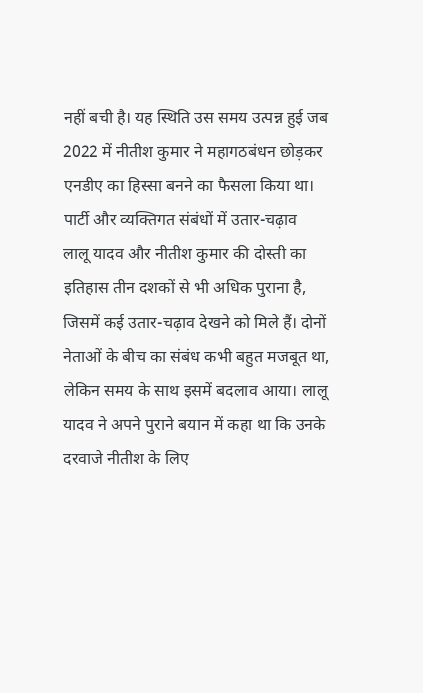नहीं बची है। यह स्थिति उस समय उत्पन्न हुई जब 2022 में नीतीश कुमार ने महागठबंधन छोड़कर एनडीए का हिस्सा बनने का फैसला किया था।
पार्टी और व्यक्तिगत संबंधों में उतार-चढ़ाव
लालू यादव और नीतीश कुमार की दोस्ती का इतिहास तीन दशकों से भी अधिक पुराना है, जिसमें कई उतार-चढ़ाव देखने को मिले हैं। दोनों नेताओं के बीच का संबंध कभी बहुत मजबूत था, लेकिन समय के साथ इसमें बदलाव आया। लालू यादव ने अपने पुराने बयान में कहा था कि उनके दरवाजे नीतीश के लिए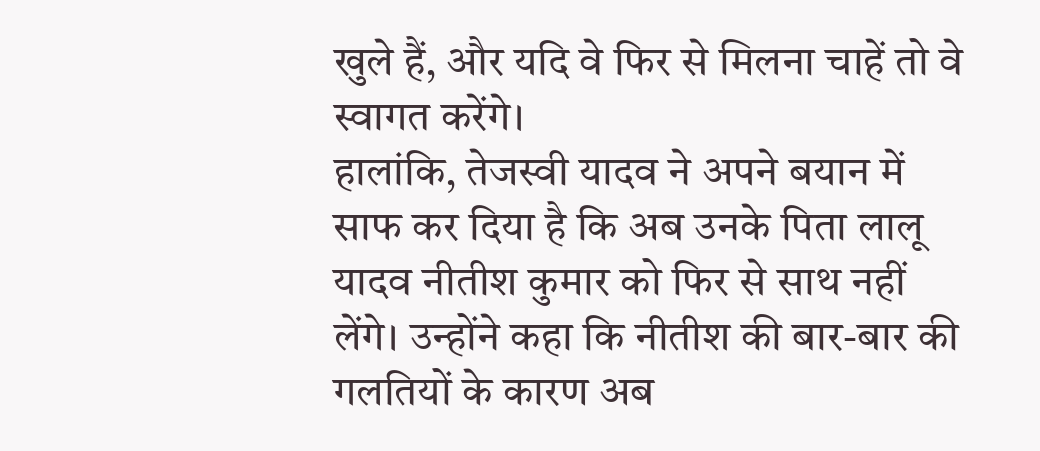खुले हैं, और यदि वे फिर से मिलना चाहें तो वे स्वागत करेंगे।
हालांकि, तेजस्वी यादव ने अपने बयान में साफ कर दिया है कि अब उनके पिता लालू यादव नीतीश कुमार को फिर से साथ नहीं लेंगे। उन्होंने कहा कि नीतीश की बार-बार की गलतियों के कारण अब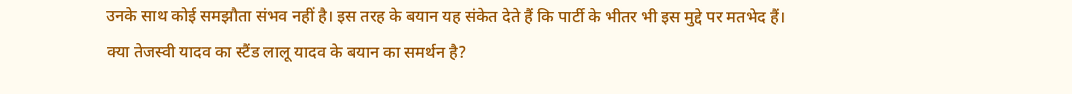उनके साथ कोई समझौता संभव नहीं है। इस तरह के बयान यह संकेत देते हैं कि पार्टी के भीतर भी इस मुद्दे पर मतभेद हैं।
क्या तेजस्वी यादव का स्टैंड लालू यादव के बयान का समर्थन है?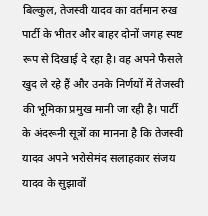बिल्कुल, तेजस्वी यादव का वर्तमान रुख पार्टी के भीतर और बाहर दोनों जगह स्पष्ट रूप से दिखाई दे रहा है। वह अपने फैसले खुद ले रहे हैं और उनके निर्णयों में तेजस्वी की भूमिका प्रमुख मानी जा रही है। पार्टी के अंदरूनी सूत्रों का मानना है कि तेजस्वी यादव अपने भरोसेमंद सलाहकार संजय यादव के सुझावों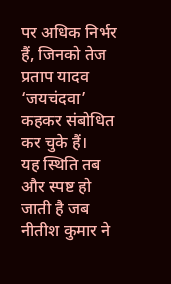पर अधिक निर्भर हैं, जिनको तेज प्रताप यादव ‘जयचंदवा’ कहकर संबोधित कर चुके हैं।
यह स्थिति तब और स्पष्ट हो जाती है जब नीतीश कुमार ने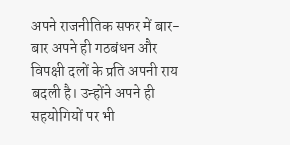अपने राजनीतिक सफर में बार-बार अपने ही गठबंधन और विपक्षी दलों के प्रति अपनी राय बदली है। उन्होंने अपने ही सहयोगियों पर भी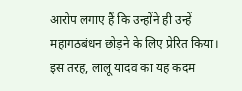आरोप लगाए हैं कि उन्होंने ही उन्हें महागठबंधन छोड़ने के लिए प्रेरित किया। इस तरह, लालू यादव का यह कदम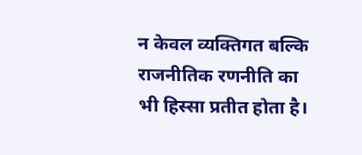न केवल व्यक्तिगत बल्कि राजनीतिक रणनीति का भी हिस्सा प्रतीत होता है।